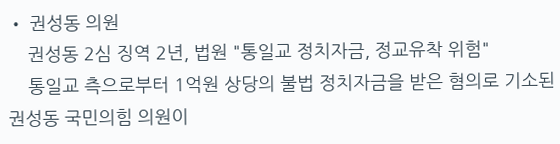• 권성동 의원
    권성동 2심 징역 2년, 법원 "통일교 정치자금, 정교유착 위험"
    통일교 측으로부터 1억원 상당의 불법 정치자금을 받은 혐의로 기소된 권성동 국민의힘 의원이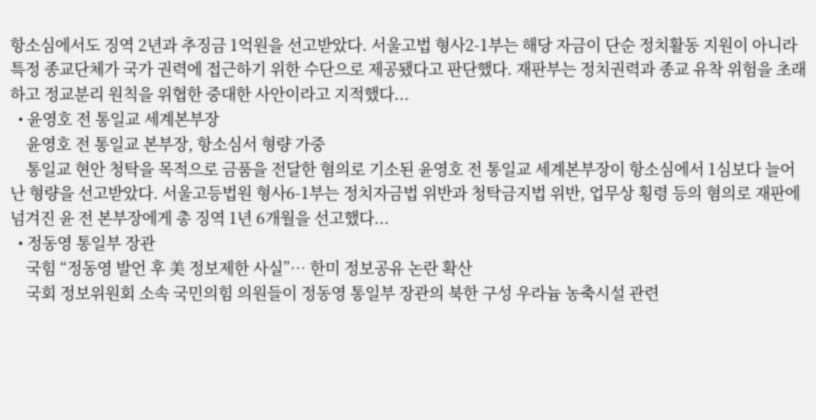항소심에서도 징역 2년과 추징금 1억원을 선고받았다. 서울고법 형사2-1부는 해당 자금이 단순 정치활동 지원이 아니라 특정 종교단체가 국가 권력에 접근하기 위한 수단으로 제공됐다고 판단했다. 재판부는 정치권력과 종교 유착 위험을 초래하고 정교분리 원칙을 위협한 중대한 사안이라고 지적했다...
  • 윤영호 전 통일교 세계본부장
    윤영호 전 통일교 본부장, 항소심서 형량 가중
    통일교 현안 청탁을 목적으로 금품을 전달한 혐의로 기소된 윤영호 전 통일교 세계본부장이 항소심에서 1심보다 늘어난 형량을 선고받았다. 서울고등법원 형사6-1부는 정치자금법 위반과 청탁금지법 위반, 업무상 횡령 등의 혐의로 재판에 넘겨진 윤 전 본부장에게 총 징역 1년 6개월을 선고했다...
  • 정동영 통일부 장관
    국힘 “정동영 발언 후 美 정보제한 사실”… 한미 정보공유 논란 확산
    국회 정보위원회 소속 국민의힘 의원들이 정동영 통일부 장관의 북한 구성 우라늄 농축시설 관련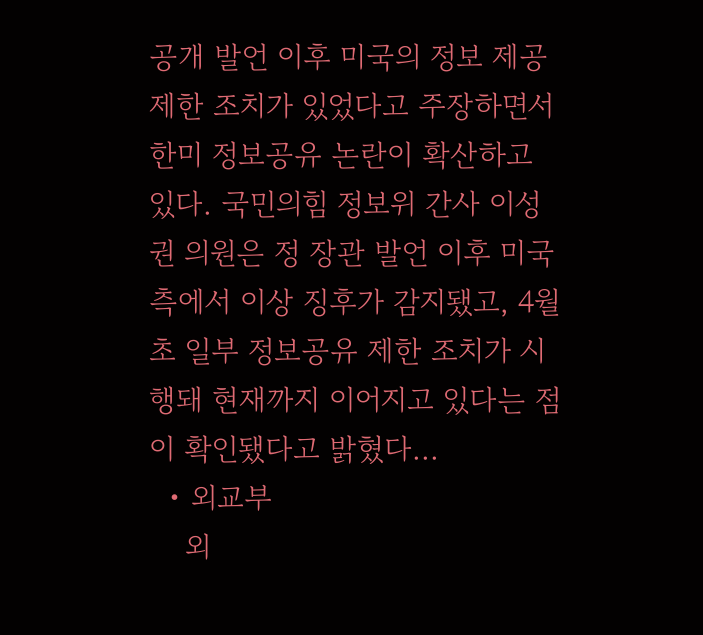공개 발언 이후 미국의 정보 제공 제한 조치가 있었다고 주장하면서 한미 정보공유 논란이 확산하고 있다. 국민의힘 정보위 간사 이성권 의원은 정 장관 발언 이후 미국 측에서 이상 징후가 감지됐고, 4월 초 일부 정보공유 제한 조치가 시행돼 현재까지 이어지고 있다는 점이 확인됐다고 밝혔다...
  • 외교부
    외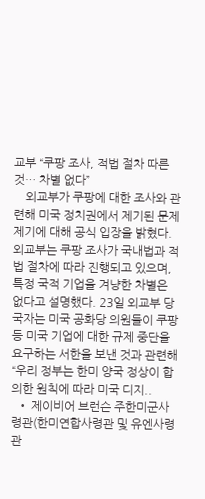교부 “쿠팡 조사, 적법 절차 따른 것… 차별 없다”
    외교부가 쿠팡에 대한 조사와 관련해 미국 정치권에서 제기된 문제 제기에 대해 공식 입장을 밝혔다. 외교부는 쿠팡 조사가 국내법과 적법 절차에 따라 진행되고 있으며, 특정 국적 기업을 겨냥한 차별은 없다고 설명했다. 23일 외교부 당국자는 미국 공화당 의원들이 쿠팡 등 미국 기업에 대한 규제 중단을 요구하는 서한을 보낸 것과 관련해 “우리 정부는 한미 양국 정상이 합의한 원칙에 따라 미국 디지..
  • 제이비어 브런슨 주한미군사령관(한미연합사령관 및 유엔사령관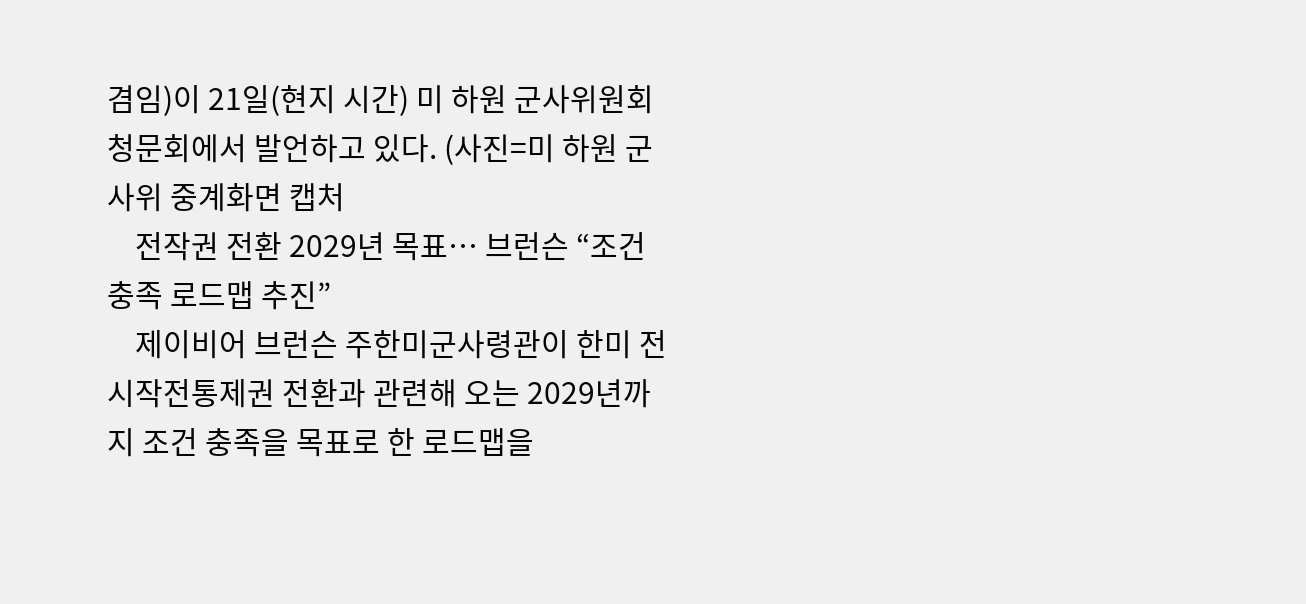겸임)이 21일(현지 시간) 미 하원 군사위원회 청문회에서 발언하고 있다. (사진=미 하원 군사위 중계화면 캡처
    전작권 전환 2029년 목표… 브런슨 “조건 충족 로드맵 추진”
    제이비어 브런슨 주한미군사령관이 한미 전시작전통제권 전환과 관련해 오는 2029년까지 조건 충족을 목표로 한 로드맵을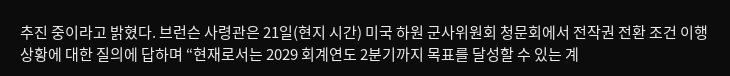추진 중이라고 밝혔다. 브런슨 사령관은 21일(현지 시간) 미국 하원 군사위원회 청문회에서 전작권 전환 조건 이행 상황에 대한 질의에 답하며 “현재로서는 2029 회계연도 2분기까지 목표를 달성할 수 있는 계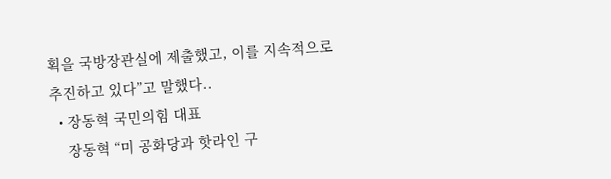획을 국방장관실에 제출했고, 이를 지속적으로 추진하고 있다”고 말했다..
  • 장동혁 국민의힘 대표
    장동혁 “미 공화당과 핫라인 구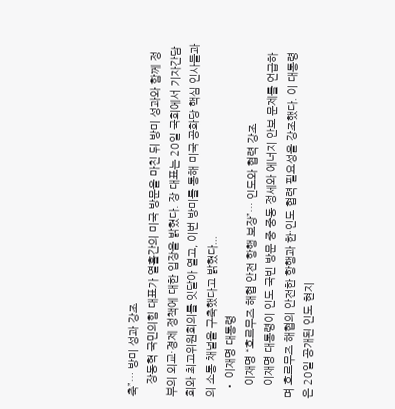축”… 방미 성과 강조
    장동혁 국민의힘 대표가 열흘간의 미국 방문을 마친 뒤 방미 성과와 함께 정부의 외교·경제 정책에 대한 입장을 밝혔다. 장 대표는 20일 국회에서 기자간담회와 최고위원회의를 잇달아 열고, 이번 방미를 통해 미국 공화당 핵심 인사들과의 소통 채널을 구축했다고 밝혔다...
  • 이재명 대통령
    이재명 “호르무즈 해협 안전 항행 보장”… 인도와 협력 강조
    이재명 대통령이 인도 국빈 방문 중 중동 정세와 에너지 안보 문제를 언급하며 호르무즈 해협의 안전한 항행과 한·인도 협력 필요성을 강조했다. 이 대통령은 20일 공개된 인도 현지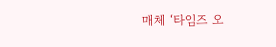매체 ‘타임즈 오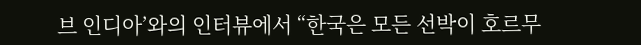브 인디아’와의 인터뷰에서 “한국은 모든 선박이 호르무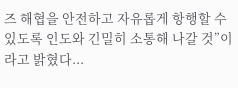즈 해협을 안전하고 자유롭게 항행할 수 있도록 인도와 긴밀히 소통해 나갈 것”이라고 밝혔다...